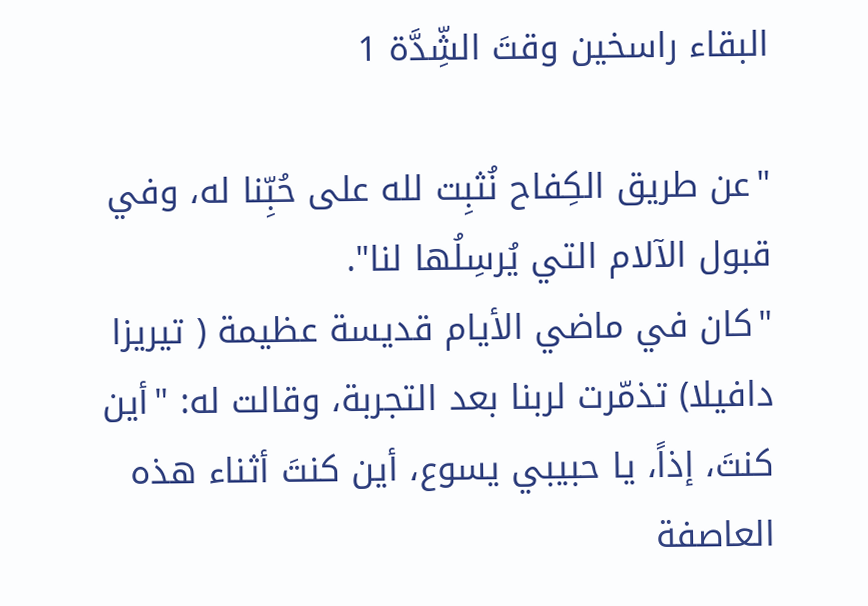البقاء راسخين وقتَ الشِّدَّة 1

"عن طريق الكِفاح نُثبِت لله على حُبِّنا له، وفي قبول الآلام التي يُرسِلُها لنا".
"كان في ماضي الأيام قديسة عظيمة ( تيريزا دافيلا) تذمّرت لربنا بعد التجربة، وقالت له: "أين كنتَ، إذاً، يا حبيبي يسوع، أين كنتَ أثناء هذه العاصفة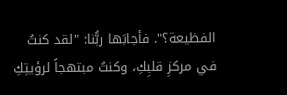الفظيعة؟". فأجابَها ربُّنا: "لقد كنتُ في مركزِ قلبِكِ، وكنتُ مبتهجاً لرؤيتِكِ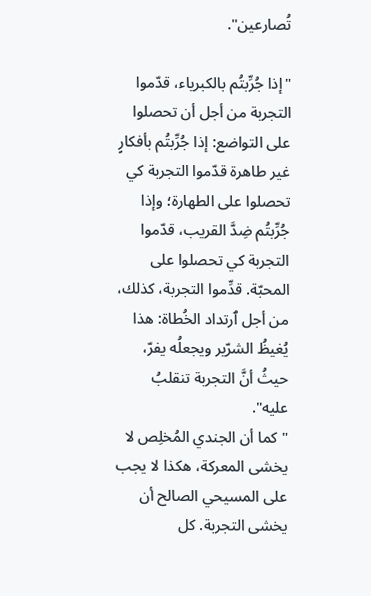تُصارعين".

"إذا جُرِّبتُم بالكبرياء، قدّموا التجربة من أجل أن تحصلوا على التواضع: إذا جُرِّبتُم بأفكارٍ غير طاهرة قدّموا التجربة كي تحصلوا على الطهارة؛ وإذا جُرِّبتُم ضِدَّ القريب، قدّموا التجربة كي تحصلوا على المحبّة. قدِّموا التجربة، كذلك، من أجل ٱرتداد الخُطاة: هذا يُغيظُ الشرّير ويجعلُه يفرّ، حيثُ أنَّ التجربة تنقلبُ عليه".
"كما أن الجندي المُخلِص لا يخشى المعركة، هكذا لا يجب على المسيحي الصالح أن يخشى التجربة. كل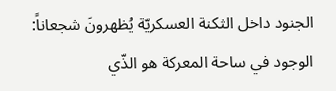الجنود داخل الثكنة العسكريّة يُظهرونَ شجعاناً: الوجود في ساحة المعركة هو الذّي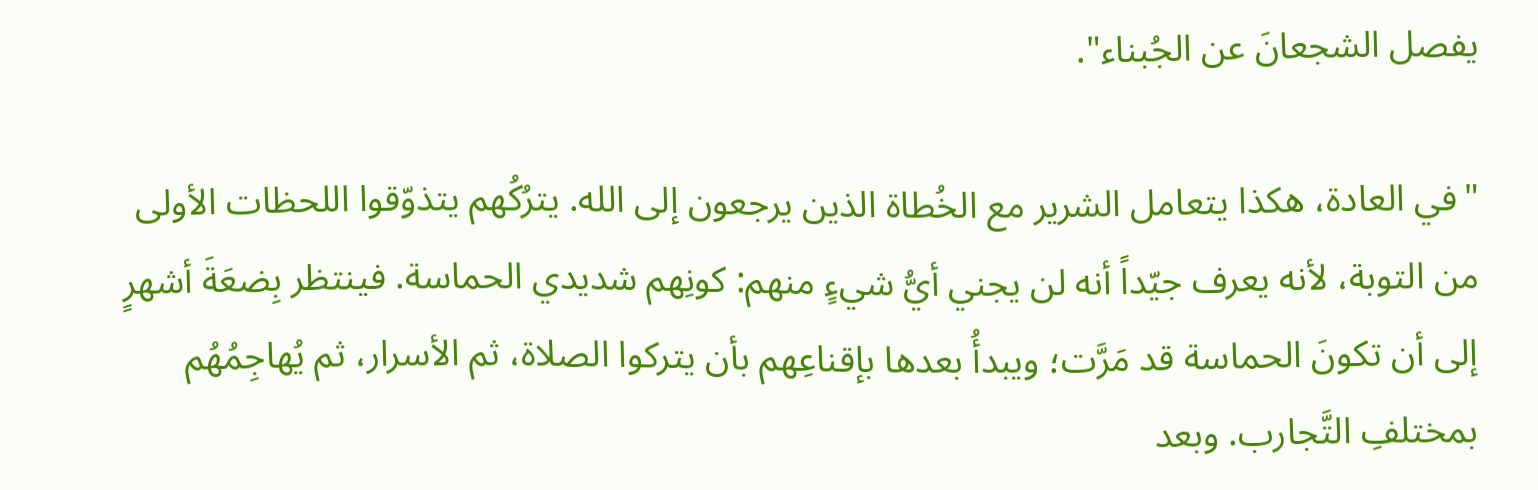يفصل الشجعانَ عن الجُبناء".

"في العادة، هكذا يتعامل الشرير مع الخُطاة الذين يرجعون إلى الله. يترُكُهم يتذوّقوا اللحظات الأولى من التوبة، لأنه يعرف جيّداً أنه لن يجني أيُّ شيءٍ منهم: كونِهم شديدي الحماسة. فينتظر بِضعَةَ أشهرٍ إلى أن تكونَ الحماسة قد مَرَّت؛ ويبدأُ بعدها بإقناعِهم بأن يتركوا الصلاة، ثم الأسرار، ثم يُهاجِمُهُم بمختلفِ التَّجارب. وبعد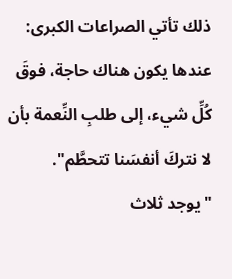ذلك تأتي الصراعات الكبرى: عندها يكون هناك حاجة، فوقَ كُلِّ شيء، إلى طلبِ النِّعمة بأن لا نتركَ أنفسَنا تتحطَّم".
"يوجد ثلاث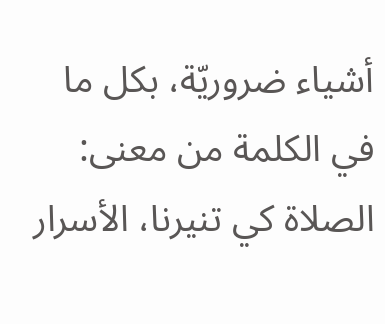أشياء ضروريّة، بكل ما في الكلمة من معنى: الصلاة كي تنيرنا، الأسرار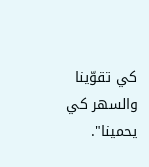كي تقوّينا والسهر كي يحمينا".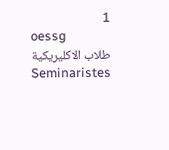1
oessg
طلاب الاكليريكية Seminaristes